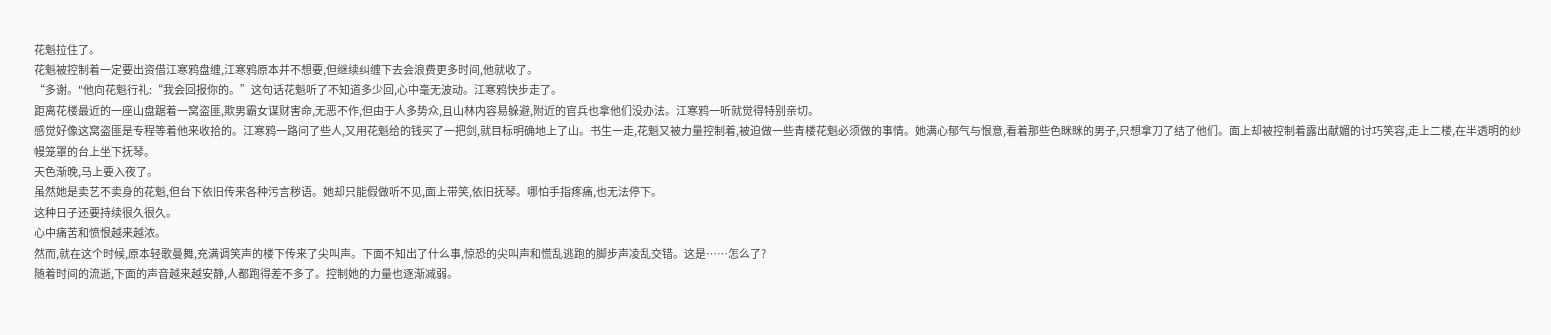花魁拉住了。
花魁被控制着一定要出资借江寒鸦盘缠,江寒鸦原本并不想要,但继续纠缠下去会浪费更多时间,他就收了。
“多谢。"他向花魁行礼:“我会回报你的。”这句话花魁听了不知道多少回,心中毫无波动。江寒鸦快步走了。
距离花楼最近的一座山盘踞着一窝盗匪,欺男霸女谋财害命,无恶不作,但由于人多势众,且山林内容易躲避,附近的官兵也拿他们没办法。江寒鸦一听就觉得特别亲切。
感觉好像这窝盗匪是专程等着他来收拾的。江寒鸦一路问了些人,又用花魁给的钱买了一把剑,就目标明确地上了山。书生一走,花魁又被力量控制着,被迫做一些青楼花魁必须做的事情。她满心郁气与恨意,看着那些色眯眯的男子,只想拿刀了结了他们。面上却被控制着露出献媚的讨巧笑容,走上二楼,在半透明的纱幔笼罩的台上坐下抚琴。
天色渐晚,马上要入夜了。
虽然她是卖艺不卖身的花魁,但台下依旧传来各种污言秽语。她却只能假做听不见,面上带笑,依旧抚琴。哪怕手指疼痛,也无法停下。
这种日子还要持续很久很久。
心中痛苦和愤恨越来越浓。
然而,就在这个时候,原本轻歌曼舞,充满调笑声的楼下传来了尖叫声。下面不知出了什么事,惊恐的尖叫声和慌乱逃跑的脚步声凌乱交错。这是……怎么了?
随着时间的流逝,下面的声音越来越安静,人都跑得差不多了。控制她的力量也逐渐减弱。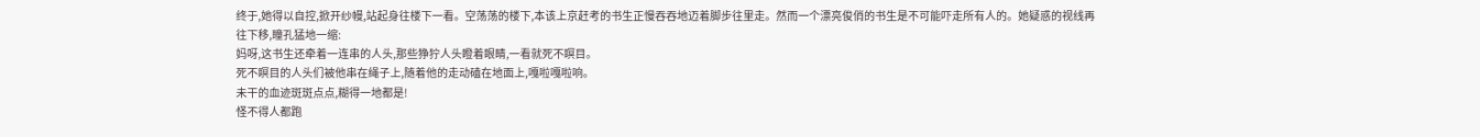终于,她得以自控,掀开纱幔,站起身往楼下一看。空荡荡的楼下,本该上京赶考的书生正慢吞吞地迈着脚步往里走。然而一个漂亮俊俏的书生是不可能吓走所有人的。她疑惑的视线再往下移,瞳孔猛地一缩:
妈呀,这书生还牵着一连串的人头,那些狰狞人头瞪着眼睛,一看就死不瞑目。
死不瞑目的人头们被他串在绳子上,随着他的走动磕在地面上,嘎啦嘎啦响。
未干的血迹斑斑点点,糊得一地都是!
怪不得人都跑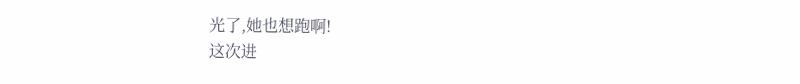光了,她也想跑啊!
这次进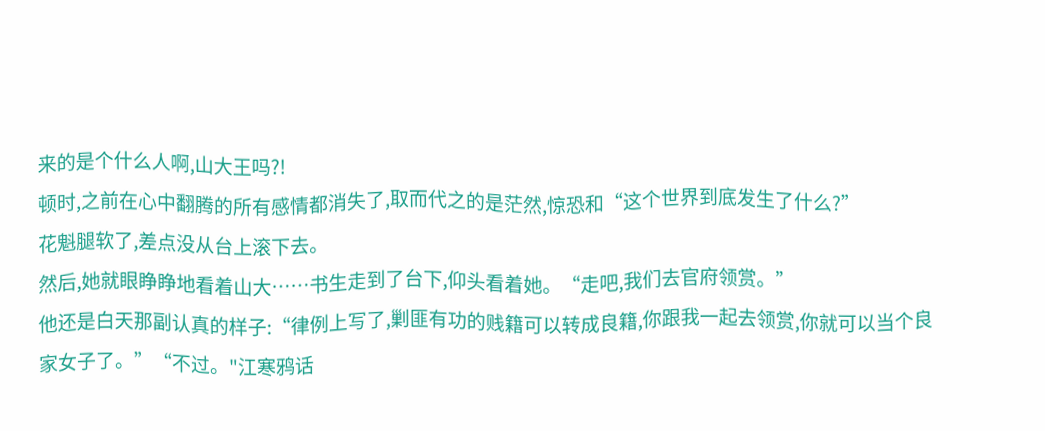来的是个什么人啊,山大王吗?!
顿时,之前在心中翻腾的所有感情都消失了,取而代之的是茫然,惊恐和“这个世界到底发生了什么?”
花魁腿软了,差点没从台上滚下去。
然后,她就眼睁睁地看着山大……书生走到了台下,仰头看着她。“走吧,我们去官府领赏。”
他还是白天那副认真的样子:“律例上写了,剿匪有功的贱籍可以转成良籍,你跟我一起去领赏,你就可以当个良家女子了。”“不过。"江寒鸦话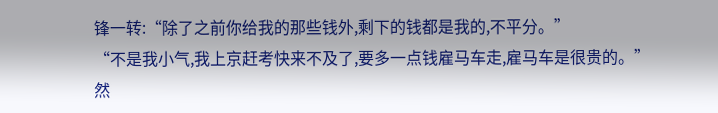锋一转:“除了之前你给我的那些钱外,剩下的钱都是我的,不平分。”
“不是我小气,我上京赶考快来不及了,要多一点钱雇马车走,雇马车是很贵的。”
然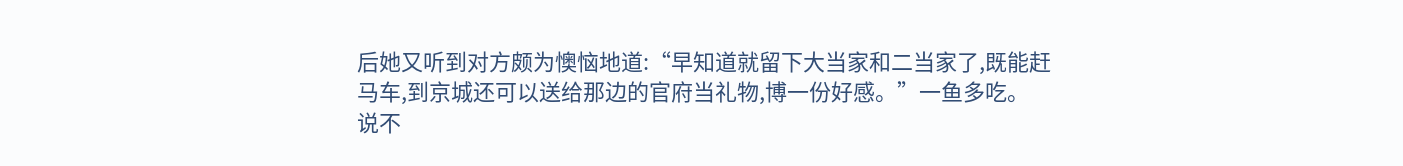后她又听到对方颇为懊恼地道:“早知道就留下大当家和二当家了,既能赶马车,到京城还可以送给那边的官府当礼物,博一份好感。”一鱼多吃。
说不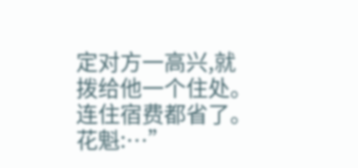定对方一高兴,就拨给他一个住处。
连住宿费都省了。
花魁:…”